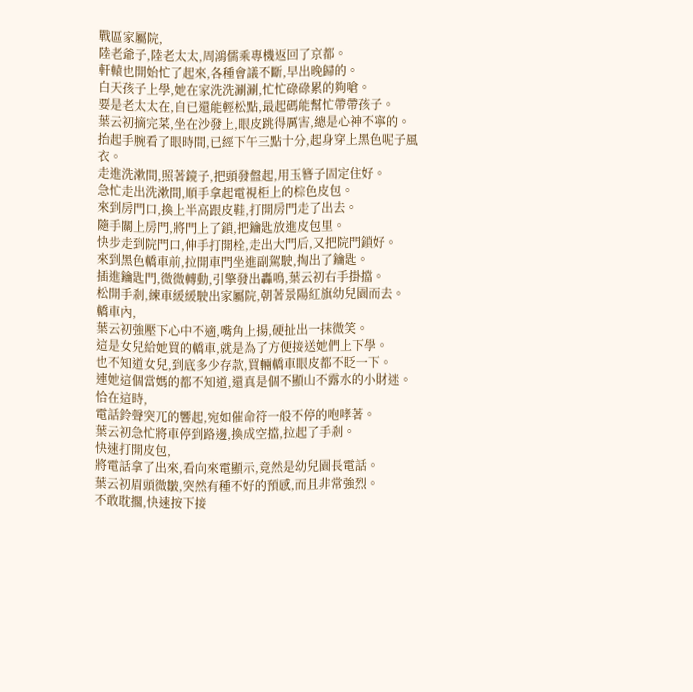戰區家屬院,
陸老爺子,陸老太太,周鴻儒乘專機返回了京都。
軒轅也開始忙了起來,各種會議不斷,早出晚歸的。
白天孩子上學,她在家洗洗涮涮,忙忙碌碌累的夠嗆。
要是老太太在,自已還能輕松點,最起碼能幫忙帶帶孩子。
葉云初摘完菜,坐在沙發上,眼皮跳得厲害,總是心神不寧的。
抬起手腕看了眼時間,已經下午三點十分,起身穿上黑色呢子風衣。
走進洗漱間,照著鏡子,把頭發盤起,用玉簪子固定住好。
急忙走出洗漱間,順手拿起電視柜上的棕色皮包。
來到房門口,換上半高跟皮鞋,打開房門走了出去。
隨手關上房門,將門上了鎖,把鑰匙放進皮包里。
快步走到院門口,伸手打開栓,走出大門后,又把院門鎖好。
來到黑色轎車前,拉開車門坐進副駕駛,掏出了鑰匙。
插進鑰匙門,微微轉動,引擎發出轟鳴,葉云初右手掛擋。
松開手剎,練車緩緩駛出家屬院,朝著景陽紅旗幼兒園而去。
轎車內,
葉云初強壓下心中不適,嘴角上揚,硬扯出一抹微笑。
這是女兒給她買的轎車,就是為了方便接送她們上下學。
也不知道女兒,到底多少存款,買輛轎車眼皮都不眨一下。
連她這個當媽的都不知道,還真是個不顯山不露水的小財迷。
恰在這時,
電話鈴聲突兀的響起,宛如催命符一般不停的咆哮著。
葉云初急忙將車停到路邊,換成空擋,拉起了手剎。
快速打開皮包,
將電話拿了出來,看向來電顯示,竟然是幼兒園長電話。
葉云初眉頭微皺,突然有種不好的預感,而且非常強烈。
不敢耽擱,快速按下接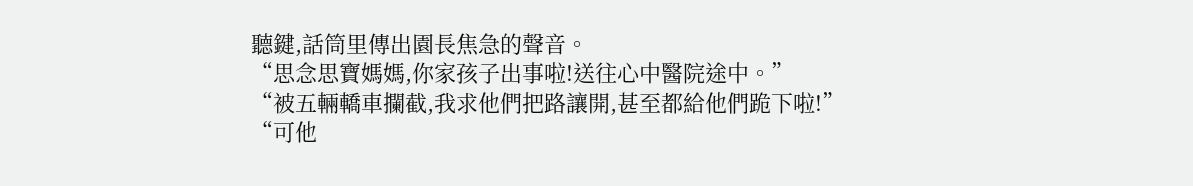聽鍵,話筒里傳出園長焦急的聲音。
“思念思寶媽媽,你家孩子出事啦!送往心中醫院途中。”
“被五輛轎車攔截,我求他們把路讓開,甚至都給他們跪下啦!”
“可他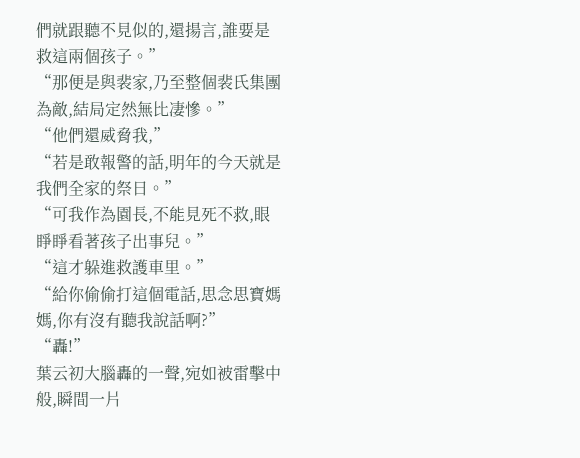們就跟聽不見似的,還揚言,誰要是救這兩個孩子。”
“那便是與裴家,乃至整個裴氏集團為敵,結局定然無比凄慘。”
“他們還威脅我,”
“若是敢報警的話,明年的今天就是我們全家的祭日。”
“可我作為園長,不能見死不救,眼睜睜看著孩子出事兒。”
“這才躲進救護車里。”
“給你偷偷打這個電話,思念思寶媽媽,你有沒有聽我說話啊?”
“轟!”
葉云初大腦轟的一聲,宛如被雷擊中般,瞬間一片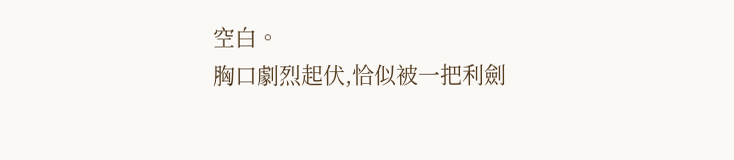空白。
胸口劇烈起伏,恰似被一把利劍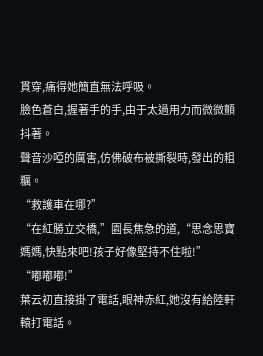貫穿,痛得她簡直無法呼吸。
臉色蒼白,握著手的手,由于太過用力而微微顫抖著。
聲音沙啞的厲害,仿佛破布被撕裂時,發出的粗糲。
“救護車在哪?”
“在紅勝立交橋,”園長焦急的道,“思念思寶媽媽,快點來吧!孩子好像堅持不住啦!”
“嘟嘟嘟!”
葉云初直接掛了電話,眼神赤紅,她沒有給陸軒轅打電話。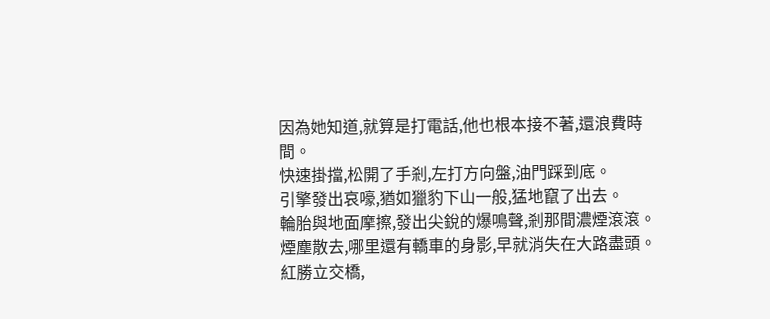因為她知道,就算是打電話,他也根本接不著,還浪費時間。
快速掛擋,松開了手剎,左打方向盤,油門踩到底。
引擎發出哀嚎,猶如獵豹下山一般,猛地竄了出去。
輪胎與地面摩擦,發出尖銳的爆鳴聲,剎那間濃煙滾滾。
煙塵散去,哪里還有轎車的身影,早就消失在大路盡頭。
紅勝立交橋,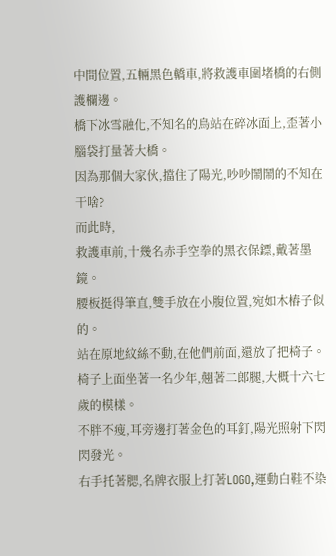中間位置,五輛黑色轎車,將救護車圍堵橋的右側護欄邊。
橋下冰雪融化,不知名的鳥站在碎冰面上,歪著小腦袋打量著大橋。
因為那個大家伙,擋住了陽光,吵吵鬧鬧的不知在干啥?
而此時,
救護車前,十幾名赤手空拳的黑衣保鏢,戴著墨鏡。
腰板挺得筆直,雙手放在小腹位置,宛如木樁子似的。
站在原地紋絲不動,在他們前面,還放了把椅子。
椅子上面坐著一名少年,翹著二郎腿,大概十六七歲的模樣。
不胖不瘦,耳旁邊打著金色的耳釘,陽光照射下閃閃發光。
右手托著腮,名牌衣服上打著LOGO,運動白鞋不染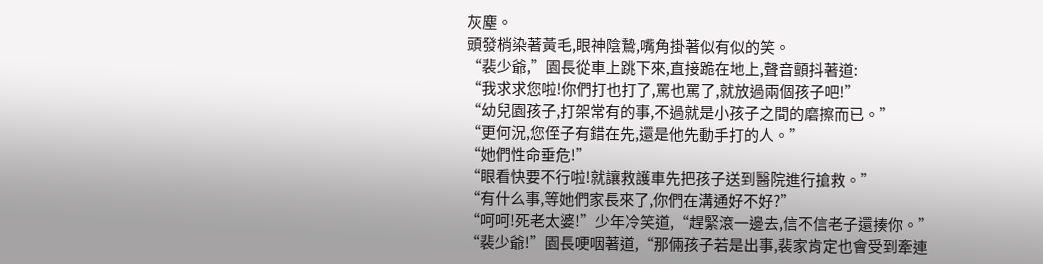灰塵。
頭發梢染著黃毛,眼神陰鷙,嘴角掛著似有似的笑。
“裴少爺,”園長從車上跳下來,直接跪在地上,聲音顫抖著道:
“我求求您啦!你們打也打了,罵也罵了,就放過兩個孩子吧!”
“幼兒園孩子,打架常有的事,不過就是小孩子之間的磨擦而已。”
“更何況,您侄子有錯在先,還是他先動手打的人。”
“她們性命垂危!”
“眼看快要不行啦!就讓救護車先把孩子送到醫院進行搶救。”
“有什么事,等她們家長來了,你們在溝通好不好?”
“呵呵!死老太婆!”少年冷笑道,“趕緊滾一邊去,信不信老子還揍你。”
“裴少爺!”園長哽咽著道,“那倆孩子若是出事,裴家肯定也會受到牽連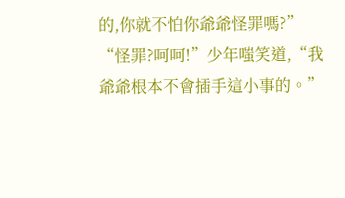的,你就不怕你爺爺怪罪嗎?”
“怪罪?呵呵!”少年嗤笑道,“我爺爺根本不會插手這小事的。”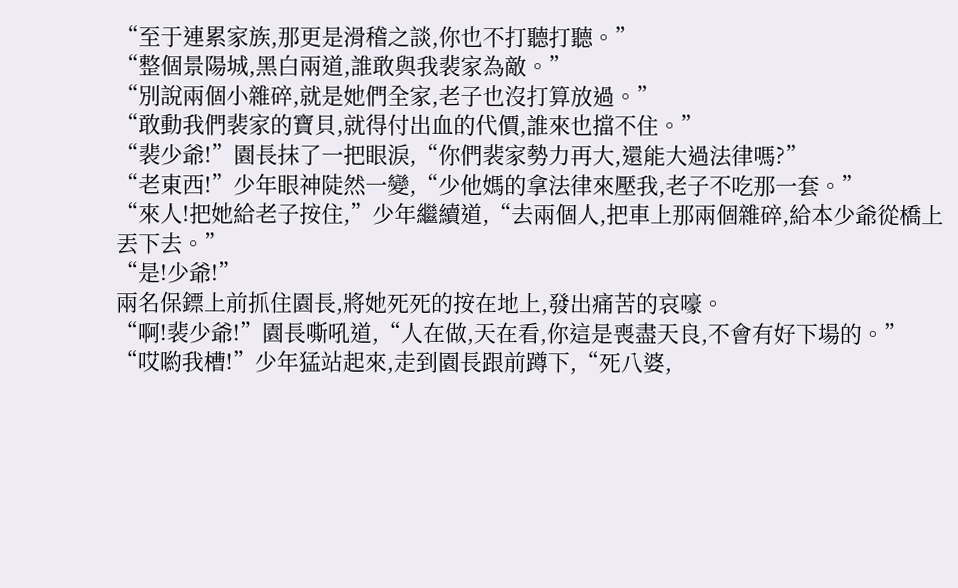“至于連累家族,那更是滑稽之談,你也不打聽打聽。”
“整個景陽城,黑白兩道,誰敢與我裴家為敵。”
“別說兩個小雜碎,就是她們全家,老子也沒打算放過。”
“敢動我們裴家的寶貝,就得付出血的代價,誰來也擋不住。”
“裴少爺!”園長抹了一把眼淚,“你們裴家勢力再大,還能大過法律嗎?”
“老東西!”少年眼神陡然一變,“少他媽的拿法律來壓我,老子不吃那一套。”
“來人!把她給老子按住,”少年繼續道,“去兩個人,把車上那兩個雜碎,給本少爺從橋上丟下去。”
“是!少爺!”
兩名保鏢上前抓住園長,將她死死的按在地上,發出痛苦的哀嚎。
“啊!裴少爺!”園長嘶吼道,“人在做,天在看,你這是喪盡天良,不會有好下場的。”
“哎喲我槽!”少年猛站起來,走到園長跟前蹲下,“死八婆,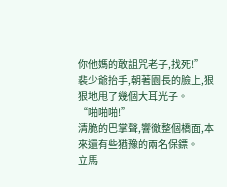你他媽的敢詛咒老子,找死!”
裴少爺抬手,朝著園長的臉上,狠狠地甩了幾個大耳光子。
“啪啪啪!”
清脆的巴掌聲,響徹整個橋面,本來還有些猶豫的兩名保鏢。
立馬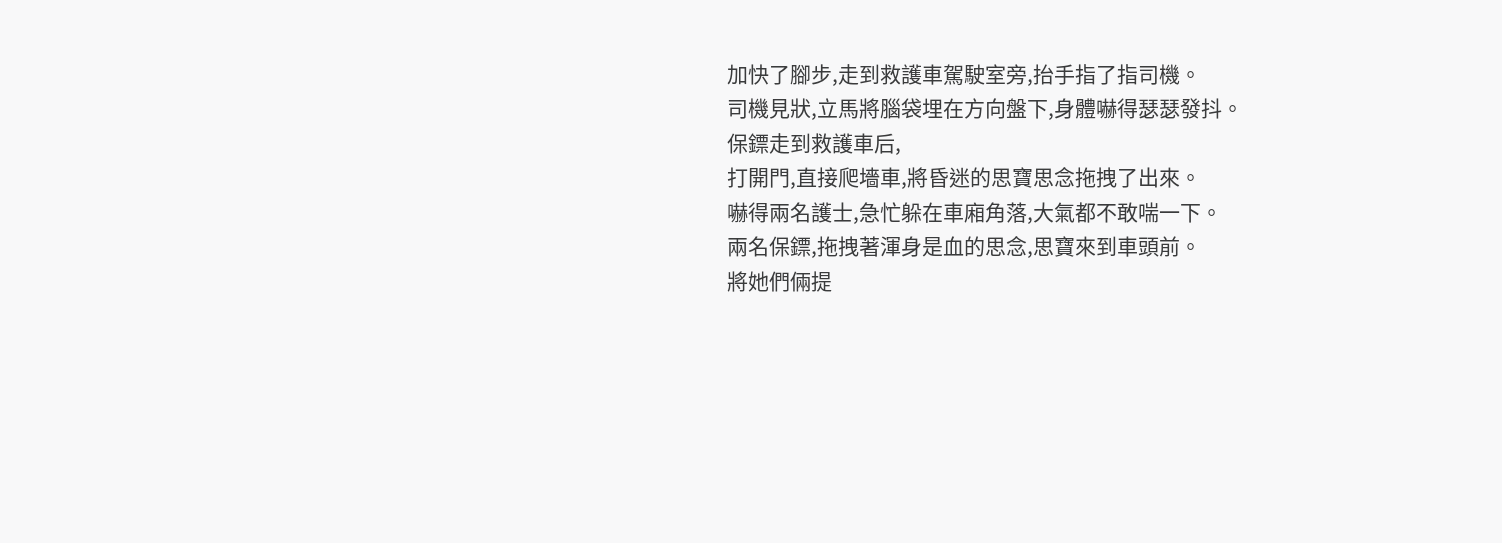加快了腳步,走到救護車駕駛室旁,抬手指了指司機。
司機見狀,立馬將腦袋埋在方向盤下,身體嚇得瑟瑟發抖。
保鏢走到救護車后,
打開門,直接爬墻車,將昏迷的思寶思念拖拽了出來。
嚇得兩名護士,急忙躲在車廂角落,大氣都不敢喘一下。
兩名保鏢,拖拽著渾身是血的思念,思寶來到車頭前。
將她們倆提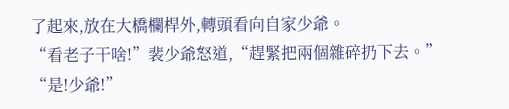了起來,放在大橋欄桿外,轉頭看向自家少爺。
“看老子干啥!”裴少爺怒道,“趕緊把兩個雜碎扔下去。”
“是!少爺!”